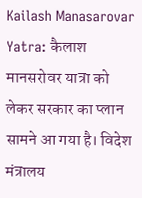Kailash Manasarovar Yatra: कैलाश मानसरोवर यात्रा को लेकर सरकार का प्लान सामने आ गया है। विदेश मंत्रालय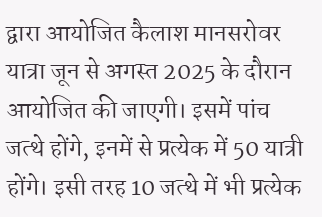द्वारा आयोजित कैलाश मानसरोवर यात्रा जून से अगस्त 2025 के दौरान आयोजित की जाएगी। इसमें पांच जत्थे होंगे, इनमें से प्रत्येक में 50 यात्री होंगे। इसी तरह 10 जत्थे में भी प्रत्येक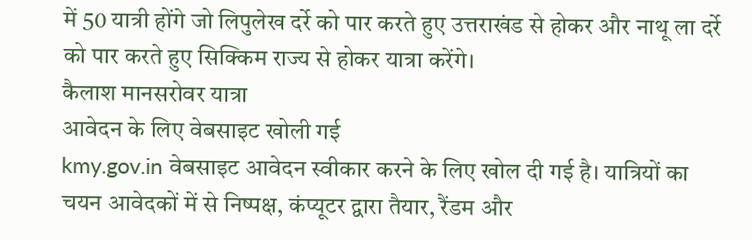में 50 यात्री होंगे जो लिपुलेख दर्रे को पार करते हुए उत्तराखंड से होकर और नाथू ला दर्रे को पार करते हुए सिक्किम राज्य से होकर यात्रा करेंगे।
कैलाश मानसरोवर यात्रा
आवेदन के लिए वेबसाइट खोली गई
kmy.gov.in वेबसाइट आवेदन स्वीकार करने के लिए खोल दी गई है। यात्रियों का चयन आवेदकों में से निष्पक्ष, कंप्यूटर द्वारा तैयार, रैंडम और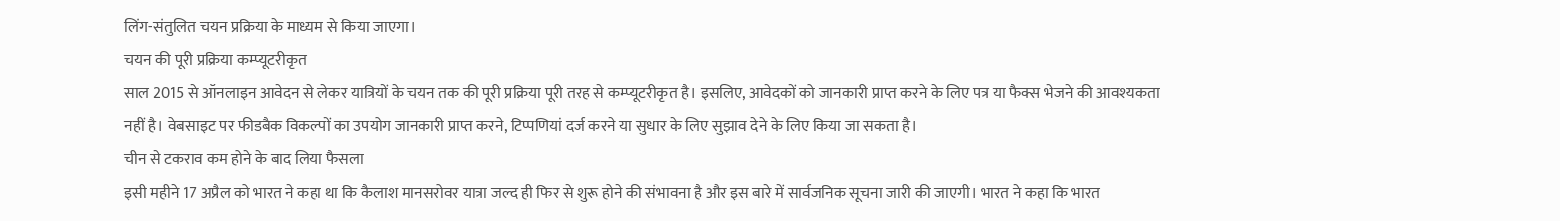लिंग-संतुलित चयन प्रक्रिया के माध्यम से किया जाएगा।
चयन की पूरी प्रक्रिया कम्प्यूटरीकृत
साल 2015 से ऑनलाइन आवेदन से लेकर यात्रियों के चयन तक की पूरी प्रक्रिया पूरी तरह से कम्प्यूटरीकृत है। इसलिए, आवेदकों को जानकारी प्राप्त करने के लिए पत्र या फैक्स भेजने की आवश्यकता नहीं है। वेबसाइट पर फीडबैक विकल्पों का उपयोग जानकारी प्राप्त करने, टिप्पणियां दर्ज करने या सुधार के लिए सुझाव देने के लिए किया जा सकता है।
चीन से टकराव कम होने के बाद लिया फैसला
इसी महीने 17 अप्रैल को भारत ने कहा था कि कैलाश मानसरोवर यात्रा जल्द ही फिर से शुरू होने की संभावना है और इस बारे में सार्वजनिक सूचना जारी की जाएगी। भारत ने कहा कि भारत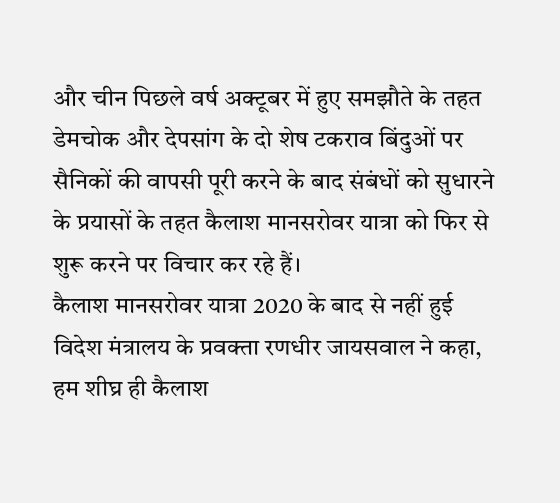और चीन पिछले वर्ष अक्टूबर में हुए समझौते के तहत डेमचोक और देपसांग के दो शेष टकराव बिंदुओं पर सैनिकों की वापसी पूरी करने के बाद संबंधों को सुधारने के प्रयासों के तहत कैलाश मानसरोवर यात्रा को फिर से शुरू करने पर विचार कर रहे हैं।
कैलाश मानसरोवर यात्रा 2020 के बाद से नहीं हुई
विदेश मंत्रालय के प्रवक्ता रणधीर जायसवाल ने कहा, हम शीघ्र ही कैलाश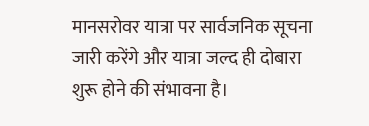मानसरोवर यात्रा पर सार्वजनिक सूचना जारी करेंगे और यात्रा जल्द ही दोबारा शुरू होने की संभावना है।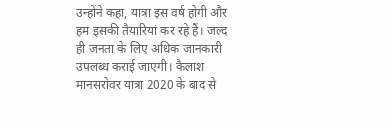उन्होंने कहा, यात्रा इस वर्ष होगी और हम इसकी तैयारियां कर रहे हैं। जल्द ही जनता के लिए अधिक जानकारी उपलब्ध कराई जाएगी। कैलाश मानसरोवर यात्रा 2020 के बाद से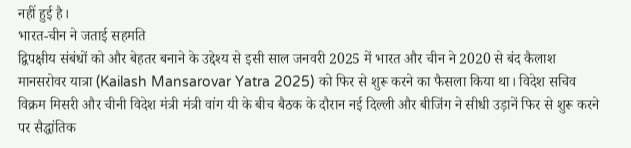नहीं हुई है।
भारत-चीन ने जताई सहमति
द्विपक्षीय संबंधों को और बेहतर बनाने के उद्देश्य से इसी साल जनवरी 2025 में भारत और चीन ने 2020 से बंद कैलाश मानसरोवर यात्रा (Kailash Mansarovar Yatra 2025) को फिर से शुरू करने का फैसला किया था। विदेश सचिव विक्रम मिसरी और चीनी विदेश मंत्री मंत्री वांग यी के बीच बैठक के दौरान नई दिल्ली और बीजिंग ने सीधी उड़ानें फिर से शुरू करने पर सैद्धांतिक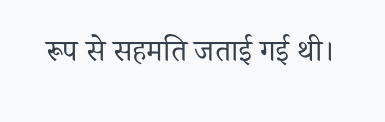रूप से सहमति जताई गई थी।